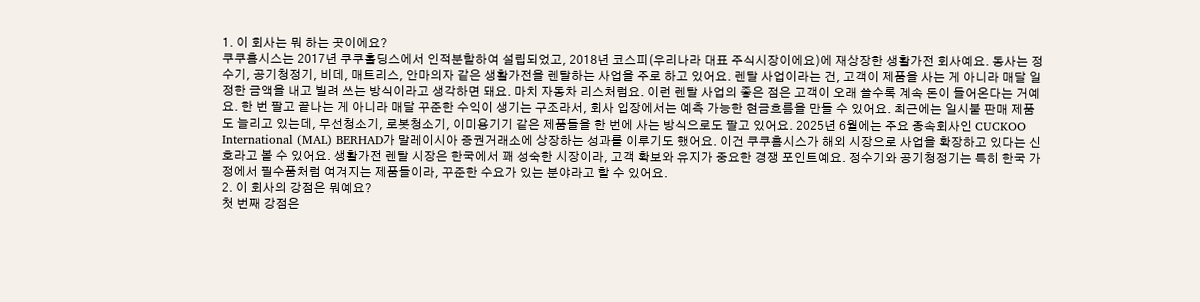1. 이 회사는 뭐 하는 곳이에요?
쿠쿠홈시스는 2017년 쿠쿠홀딩스에서 인적분할하여 설립되었고, 2018년 코스피(우리나라 대표 주식시장이에요)에 재상장한 생활가전 회사예요. 동사는 정수기, 공기청정기, 비데, 매트리스, 안마의자 같은 생활가전을 렌탈하는 사업을 주로 하고 있어요. 렌탈 사업이라는 건, 고객이 제품을 사는 게 아니라 매달 일정한 금액을 내고 빌려 쓰는 방식이라고 생각하면 돼요. 마치 자동차 리스처럼요. 이런 렌탈 사업의 좋은 점은 고객이 오래 쓸수록 계속 돈이 들어온다는 거예요. 한 번 팔고 끝나는 게 아니라 매달 꾸준한 수익이 생기는 구조라서, 회사 입장에서는 예측 가능한 현금흐름을 만들 수 있어요. 최근에는 일시불 판매 제품도 늘리고 있는데, 무선청소기, 로봇청소기, 이미용기기 같은 제품들을 한 번에 사는 방식으로도 팔고 있어요. 2025년 6월에는 주요 종속회사인 CUCKOO International (MAL) BERHAD가 말레이시아 증권거래소에 상장하는 성과를 이루기도 했어요. 이건 쿠쿠홈시스가 해외 시장으로 사업을 확장하고 있다는 신호라고 볼 수 있어요. 생활가전 렌탈 시장은 한국에서 꽤 성숙한 시장이라, 고객 확보와 유지가 중요한 경쟁 포인트예요. 정수기와 공기청정기는 특히 한국 가정에서 필수품처럼 여겨지는 제품들이라, 꾸준한 수요가 있는 분야라고 할 수 있어요.
2. 이 회사의 강점은 뭐예요?
첫 번째 강점은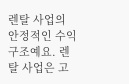렌탈 사업의 안정적인 수익 구조예요. 렌탈 사업은 고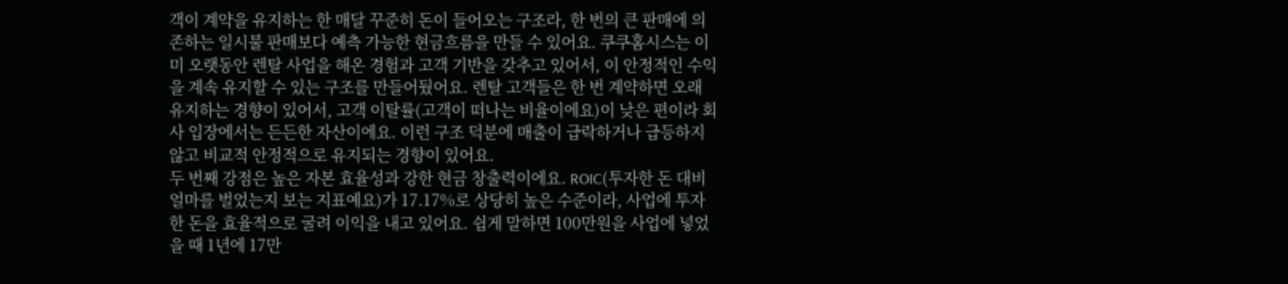객이 계약을 유지하는 한 매달 꾸준히 돈이 들어오는 구조라, 한 번의 큰 판매에 의존하는 일시불 판매보다 예측 가능한 현금흐름을 만들 수 있어요. 쿠쿠홈시스는 이미 오랫동안 렌탈 사업을 해온 경험과 고객 기반을 갖추고 있어서, 이 안정적인 수익을 계속 유지할 수 있는 구조를 만들어뒀어요. 렌탈 고객들은 한 번 계약하면 오래 유지하는 경향이 있어서, 고객 이탈률(고객이 떠나는 비율이에요)이 낮은 편이라 회사 입장에서는 든든한 자산이에요. 이런 구조 덕분에 매출이 급락하거나 급등하지 않고 비교적 안정적으로 유지되는 경향이 있어요.
두 번째 강점은 높은 자본 효율성과 강한 현금 창출력이에요. ROIC(투자한 돈 대비 얼마를 벌었는지 보는 지표예요)가 17.17%로 상당히 높은 수준이라, 사업에 투자한 돈을 효율적으로 굴려 이익을 내고 있어요. 쉽게 말하면 100만원을 사업에 넣었을 때 1년에 17만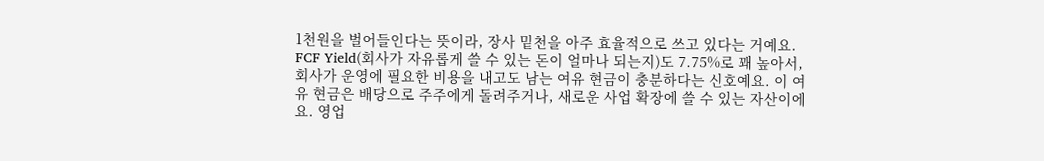1천원을 벌어들인다는 뜻이라, 장사 밑천을 아주 효율적으로 쓰고 있다는 거예요. FCF Yield(회사가 자유롭게 쓸 수 있는 돈이 얼마나 되는지)도 7.75%로 꽤 높아서, 회사가 운영에 필요한 비용을 내고도 남는 여유 현금이 충분하다는 신호예요. 이 여유 현금은 배당으로 주주에게 돌려주거나, 새로운 사업 확장에 쓸 수 있는 자산이에요. 영업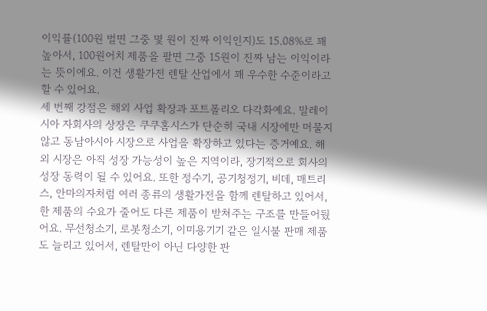이익률(100원 벌면 그중 몇 원이 진짜 이익인지)도 15.08%로 꽤 높아서, 100원어치 제품을 팔면 그중 15원이 진짜 남는 이익이라는 뜻이에요. 이건 생활가전 렌탈 산업에서 꽤 우수한 수준이라고 할 수 있어요.
세 번째 강점은 해외 사업 확장과 포트폴리오 다각화예요. 말레이시아 자회사의 상장은 쿠쿠홈시스가 단순히 국내 시장에만 머물지 않고 동남아시아 시장으로 사업을 확장하고 있다는 증거예요. 해외 시장은 아직 성장 가능성이 높은 지역이라, 장기적으로 회사의 성장 동력이 될 수 있어요. 또한 정수기, 공기청정기, 비데, 매트리스, 안마의자처럼 여러 종류의 생활가전을 함께 렌탈하고 있어서, 한 제품의 수요가 줄어도 다른 제품이 받쳐주는 구조를 만들어뒀어요. 무선청소기, 로봇청소기, 이미용기기 같은 일시불 판매 제품도 늘리고 있어서, 렌탈만이 아닌 다양한 판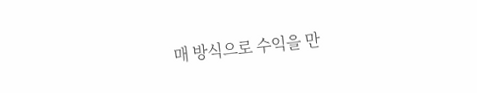매 방식으로 수익을 만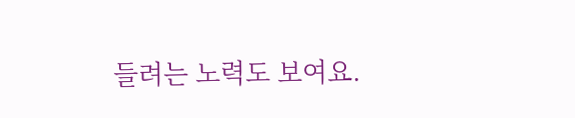들려는 노력도 보여요.